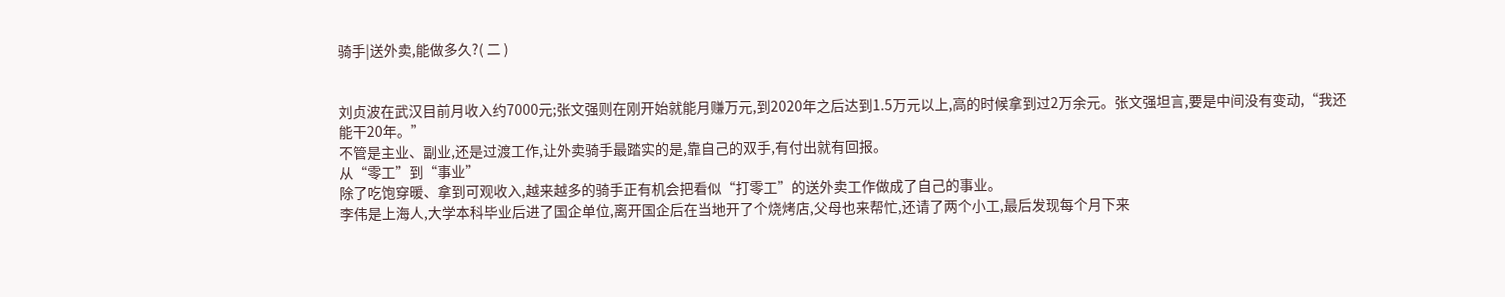骑手|送外卖,能做多久?( 二 )


刘贞波在武汉目前月收入约7000元;张文强则在刚开始就能月赚万元,到2020年之后达到1.5万元以上,高的时候拿到过2万余元。张文强坦言,要是中间没有变动,“我还能干20年。”
不管是主业、副业,还是过渡工作,让外卖骑手最踏实的是,靠自己的双手,有付出就有回报。
从“零工”到“事业”
除了吃饱穿暖、拿到可观收入,越来越多的骑手正有机会把看似“打零工”的送外卖工作做成了自己的事业。
李伟是上海人,大学本科毕业后进了国企单位,离开国企后在当地开了个烧烤店,父母也来帮忙,还请了两个小工,最后发现每个月下来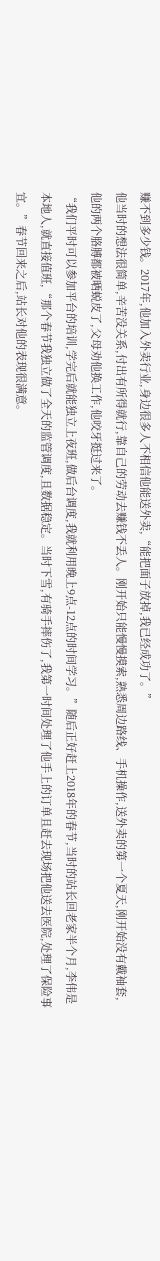赚不到多少钱。2017年,他加入外卖行业,身边很多人不相信他能送外卖,“能把面子放掉,我已经成功了。”
他当时的想法很简单,辛苦没关系,付出有所得就行,靠自己的劳动去赚钱不丢人。刚开始只能慢慢摸索,熟悉周边路线、手机操作,送外卖的第一个夏天,刚开始没有戴袖套,他的两个胳膊都被晒蜕皮了,父母劝他换工作,他咬牙挺过来了。
“我们平时可以参加平台的培训,学完后就能独立上夜班,做后台调度,我就利用晚上9点-12点的时间学习。”随后正好赶上2018年的春节,当时的站长回老家半个月,李伟是本地人,就直接值班,“那个春节我独立做了全天的监管调度,且数据稳定。当时下雪,有骑手摔伤了,我第一时间处理了他手上的订单且赶去现场把他送去医院,处理了保险事宜。”春节回来之后,站长对他的表现很满意。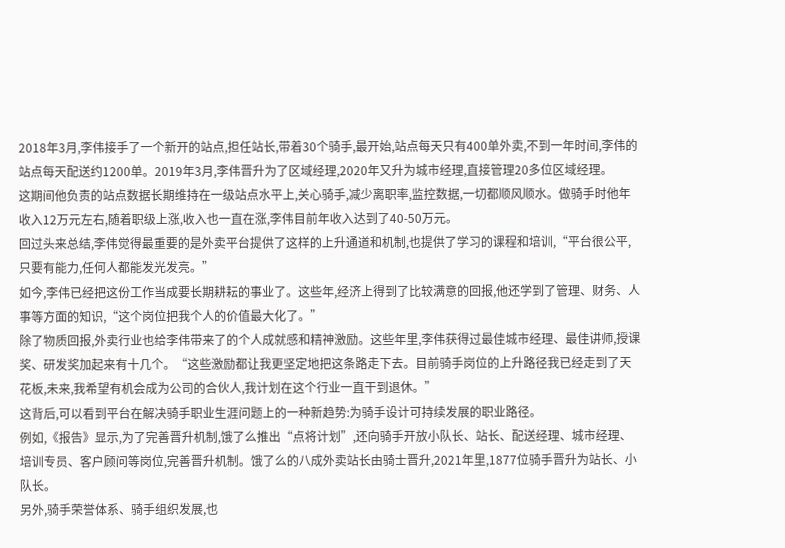2018年3月,李伟接手了一个新开的站点,担任站长,带着30个骑手,最开始,站点每天只有400单外卖,不到一年时间,李伟的站点每天配送约1200单。2019年3月,李伟晋升为了区域经理,2020年又升为城市经理,直接管理20多位区域经理。
这期间他负责的站点数据长期维持在一级站点水平上,关心骑手,减少离职率,监控数据,一切都顺风顺水。做骑手时他年收入12万元左右,随着职级上涨,收入也一直在涨,李伟目前年收入达到了40-50万元。
回过头来总结,李伟觉得最重要的是外卖平台提供了这样的上升通道和机制,也提供了学习的课程和培训,“平台很公平,只要有能力,任何人都能发光发亮。”
如今,李伟已经把这份工作当成要长期耕耘的事业了。这些年,经济上得到了比较满意的回报,他还学到了管理、财务、人事等方面的知识,“这个岗位把我个人的价值最大化了。”
除了物质回报,外卖行业也给李伟带来了的个人成就感和精神激励。这些年里,李伟获得过最佳城市经理、最佳讲师,授课奖、研发奖加起来有十几个。“这些激励都让我更坚定地把这条路走下去。目前骑手岗位的上升路径我已经走到了天花板,未来,我希望有机会成为公司的合伙人,我计划在这个行业一直干到退休。”
这背后,可以看到平台在解决骑手职业生涯问题上的一种新趋势:为骑手设计可持续发展的职业路径。
例如,《报告》显示,为了完善晋升机制,饿了么推出“点将计划”,还向骑手开放小队长、站长、配送经理、城市经理、培训专员、客户顾问等岗位,完善晋升机制。饿了么的八成外卖站长由骑士晋升,2021年里,1877位骑手晋升为站长、小队长。
另外,骑手荣誉体系、骑手组织发展,也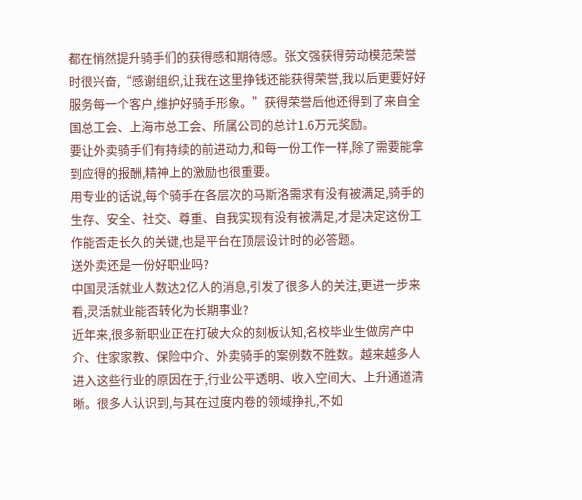都在悄然提升骑手们的获得感和期待感。张文强获得劳动模范荣誉时很兴奋,“感谢组织,让我在这里挣钱还能获得荣誉,我以后更要好好服务每一个客户,维护好骑手形象。”获得荣誉后他还得到了来自全国总工会、上海市总工会、所属公司的总计1.6万元奖励。
要让外卖骑手们有持续的前进动力,和每一份工作一样,除了需要能拿到应得的报酬,精神上的激励也很重要。
用专业的话说,每个骑手在各层次的马斯洛需求有没有被满足,骑手的生存、安全、社交、尊重、自我实现有没有被满足,才是决定这份工作能否走长久的关键,也是平台在顶层设计时的必答题。
送外卖还是一份好职业吗?
中国灵活就业人数达2亿人的消息,引发了很多人的关注,更进一步来看,灵活就业能否转化为长期事业?
近年来,很多新职业正在打破大众的刻板认知,名校毕业生做房产中介、住家家教、保险中介、外卖骑手的案例数不胜数。越来越多人进入这些行业的原因在于,行业公平透明、收入空间大、上升通道清晰。很多人认识到,与其在过度内卷的领域挣扎,不如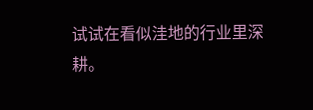试试在看似洼地的行业里深耕。